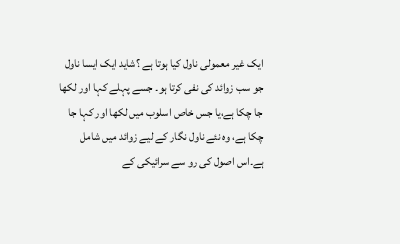ایک غیر معمولی ناول کیا ہوتا ہے ؟شاید ایک ایسا ناول جو سب زوائد کی نفی کرتا ہو۔ جسے پہلے کہا اور لکھا جا چکا ہے،یا جس خاص اسلوب میں لکھا اور کہا جا چکا ہے، وہ نئے ناول نگار کے لیے زوائد میں شامل ہے۔اس اصول کی رو سے سرائیکی کے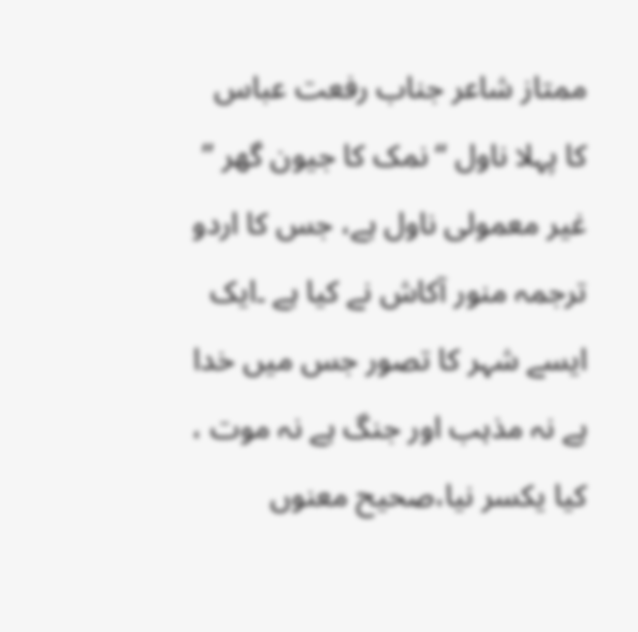ممتاز شاعر جناب رفعت عباس کا پہلا ناول “نمک کا جیون گھر ” غیر معمولی ناول ہے، جس کا اردو ترجمہ منور آکاش نے کیا ہے ۔ایک ایسے شہر کا تصور جس میں خدا ہے نہ مذہب اور جنگ ہے نہ موت ، کیا یکسر نیا،صحیح معنوں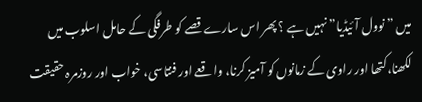میں ” نوول آئیڈیا” نہیں ہے ؟ پھر اس سارے قصے کو طرفگی کے حامل اسلوب میں لکھنا،کتھا اور راوی کے زمانوں کو آمیز کرنا، واقعے اور فنتاسی، خواب اور روزمرہ حقیقت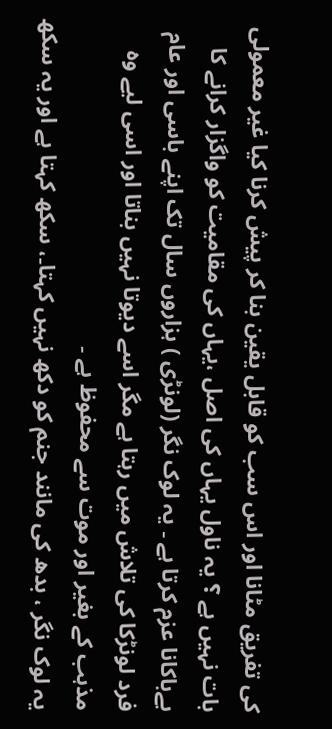کی تفریق مٹانا اور اس سب کو قابل یقین بنا کر پیش کرنا کیا غیر معمولی بات نہیں ہے ؟ یہ ناول یہاں کی اصل ،یہاں کی مقامیت کو واگزار کرانے کا بےباکانا عزم کرتا ہے ۔ یہ لوک نگر (لونڑی ) ہزاروں سال تک اپنے باسی اور عام فرد لونڑکا کی تلاش میں رہتا ہے مگر اسے دیوتا نہیں بناتا اور اسی لیے وہ مذہب کے بغیر اور موت سے محفوظ ہے ۔
یہ لوک نگر ، بدھ کی مانند جنم کو دکھ نہیں کہتا۔، سکھ کہتا ہے اور یہ سکھ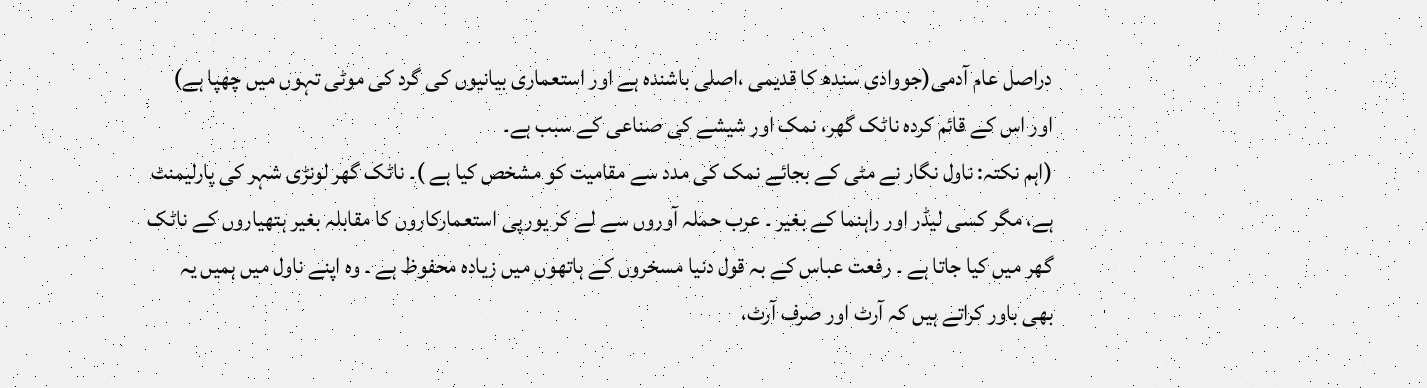دراصل عام آدمی(جووادی سندھ کا قدیمی ،اصلی باشندہ ہے اور استعماری بیانیوں کی گرد کی موٹی تہوں میں چھپا ہے) اور اس کے قائم کردہ ناٹک گھر، نمک اور شیشے کی صناعی کے سبب ہے۔
(اہم نکتہ: ناول نگار نے مٹی کے بجائے نمک کی مدد سے مقامیت کو مشخص کیا ہے )۔ ناٹک گھر لونڑی شہر کی پارلیمنٹ ہے، مگر کسی لیڈر اور راہنما کے بغیر ۔ عرب حملہ آوروں سے لے کر یورپی استعمارکاروں کا مقابلہ بغیر ہتھیاروں کے ناٹک گھر میں کیا جاتا ہے ۔ رفعت عباس کے بہ قول دنیا مسخروں کے ہاتھوں میں زیادہ محفوظ ہے ۔ وہ اپنے ناول میں ہمیں یہ بھی باور کراتے ہیں کہ آرٹ اور صرف آرٹ،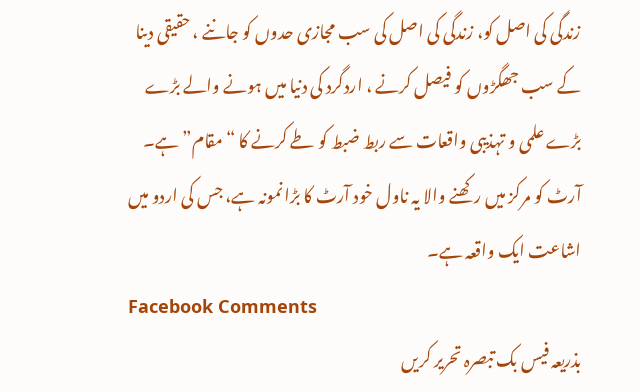زندگی کی اصل کو، زندگی کی اصل کی سب مجازی حدوں کو جاننے ، حقیقی دینا کے سب جھگڑوں کو فیصل کرنے ، اردگرد کی دنیا میں ہونے والے بڑے بڑے علمی و تہذیبی واقعات سے ربط ضبط کو طے کرنے کا “مقام” ہے۔
آرٹ کو مرکز میں رکھنے والا یہ ناول خود آرٹ کا بڑا نمونہ ہے، جس کی اردو میں اشاعت ایک واقعہ ہے۔
Facebook Comments
بذریعہ فیس بک تبصرہ تحریر کریں